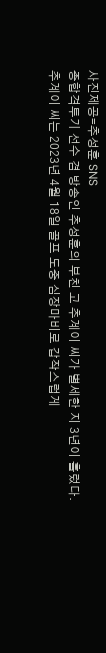사진제공=추성훈 SNS
종합격투기 선수 겸 방송인 추성훈의 부친 고 추계이 씨가 별세한 지 3년이 흘렀다.
추계이 씨는 2023년 4월 18일 골프 도중 심장마비로 갑작스럽게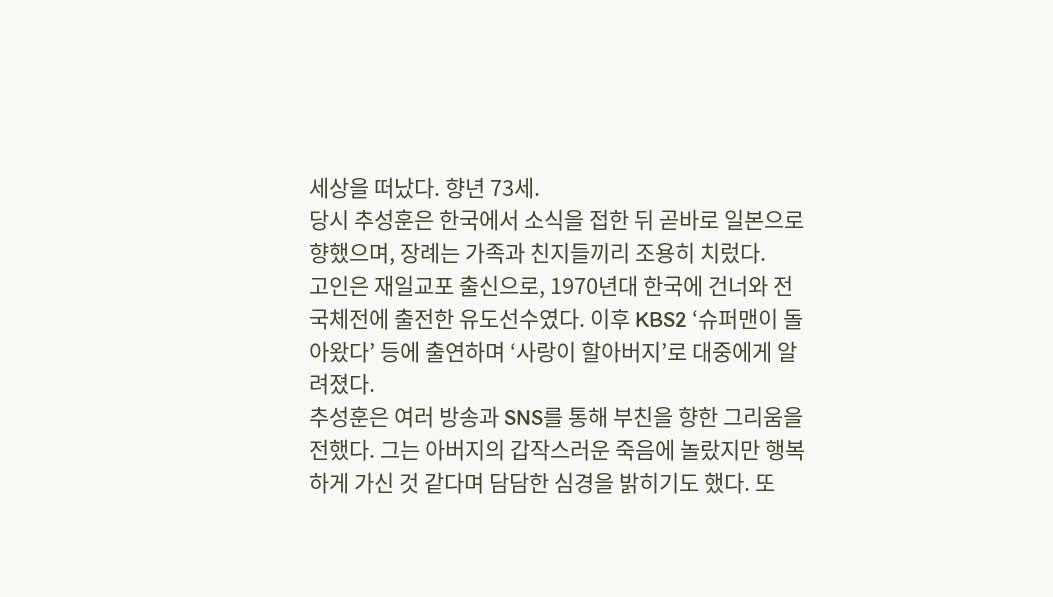세상을 떠났다. 향년 73세.
당시 추성훈은 한국에서 소식을 접한 뒤 곧바로 일본으로 향했으며, 장례는 가족과 친지들끼리 조용히 치렀다.
고인은 재일교포 출신으로, 1970년대 한국에 건너와 전국체전에 출전한 유도선수였다. 이후 KBS2 ‘슈퍼맨이 돌아왔다’ 등에 출연하며 ‘사랑이 할아버지’로 대중에게 알려졌다.
추성훈은 여러 방송과 SNS를 통해 부친을 향한 그리움을 전했다. 그는 아버지의 갑작스러운 죽음에 놀랐지만 행복하게 가신 것 같다며 담담한 심경을 밝히기도 했다. 또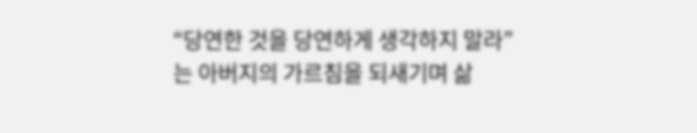“당연한 것을 당연하게 생각하지 말라”는 아버지의 가르침을 되새기며 삶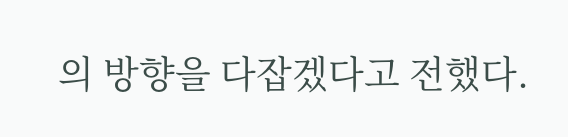의 방향을 다잡겠다고 전했다.